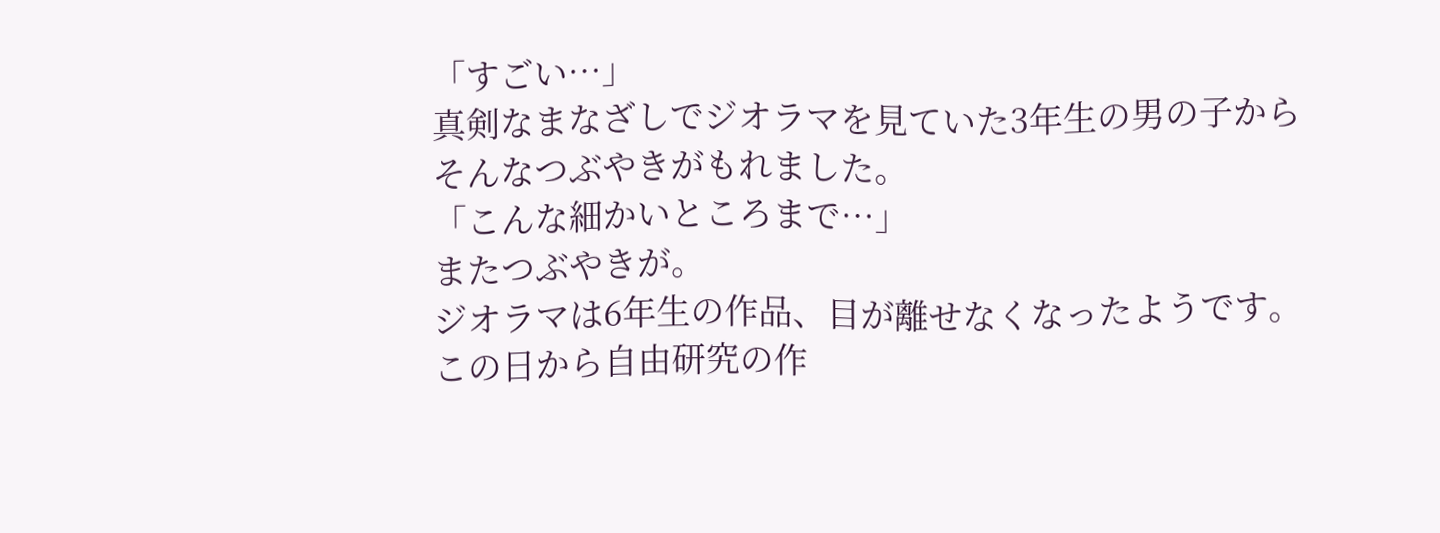「すごい…」
真剣なまなざしでジオラマを見ていた3年生の男の子からそんなつぶやきがもれました。
「こんな細かいところまで…」
またつぶやきが。
ジオラマは6年生の作品、目が離せなくなったようです。
この日から自由研究の作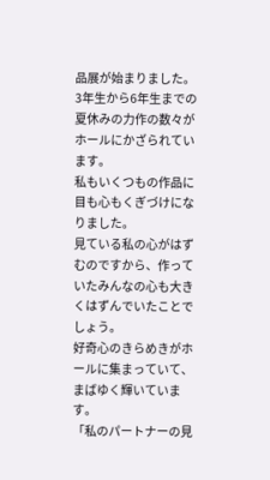品展が始まりました。
3年生から6年生までの夏休みの力作の数々がホールにかざられています。
私もいくつもの作品に目も心もくぎづけになりました。
見ている私の心がはずむのですから、作っていたみんなの心も大きくはずんでいたことでしょう。
好奇心のきらめきがホールに集まっていて、まばゆく輝いています。
「私のパートナーの見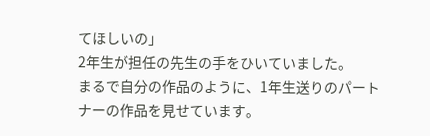てほしいの」
2年生が担任の先生の手をひいていました。
まるで自分の作品のように、1年生送りのパートナーの作品を見せています。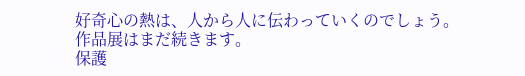好奇心の熱は、人から人に伝わっていくのでしょう。
作品展はまだ続きます。
保護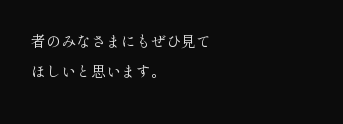者のみなさまにもぜひ見てほしいと思います。